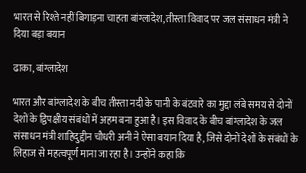भारत से रिश्ते नहीं बिगाड़ना चाहता बांग्लादेश, तीस्ता विवाद पर जल संसाधन मंत्री ने दिया बड़ा बयान

ढाका, बांग्लादेश

भारत और बांग्लादेश के बीच तीस्ता नदी के पानी के बंटवारे का मुद्दा लंबे समय से दोनों देशों के द्विपक्षीय संबंधों में अहम बना हुआ है। इस विवाद के बीच बांग्लादेश के जल संसाधन मंत्री शाहिदुद्दीन चौधरी अनी ने ऐसा बयान दिया है, जिसे दोनों देशों के संबंधों के लिहाज से महत्वपूर्ण माना जा रहा है। उन्होंने कहा कि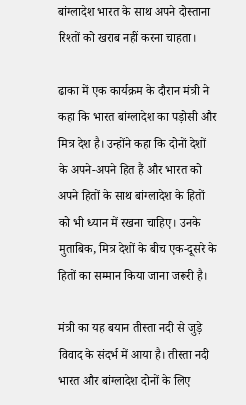बांग्लादेश भारत के साथ अपने दोस्ताना रिश्तों को खराब नहीं करना चाहता।

ढाका में एक कार्यक्रम के दौरान मंत्री ने कहा कि भारत बांग्लादेश का पड़ोसी और मित्र देश है। उन्होंने कहा कि दोनों देशों के अपने-अपने हित हैं और भारत को अपने हितों के साथ बांग्लादेश के हितों को भी ध्यान में रखना चाहिए। उनके मुताबिक, मित्र देशों के बीच एक-दूसरे के हितों का सम्मान किया जाना जरूरी है।

मंत्री का यह बयान तीस्ता नदी से जुड़े विवाद के संदर्भ में आया है। तीस्ता नदी भारत और बांग्लादेश दोनों के लिए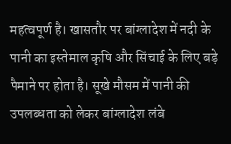महत्वपूर्ण है। खासतौर पर बांग्लादेश में नदी के पानी का इस्तेमाल कृषि और सिंचाई के लिए बड़े पैमाने पर होता है। सूखे मौसम में पानी की उपलब्धता को लेकर बांग्लादेश लंबे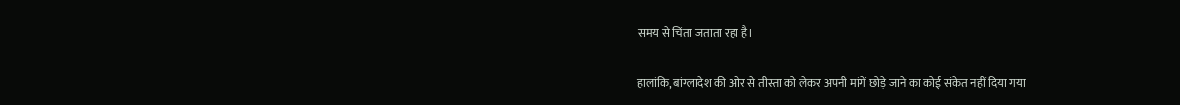समय से चिंता जताता रहा है।

हालांकि, बांग्लादेश की ओर से तीस्ता को लेकर अपनी मांगें छोड़े जाने का कोई संकेत नहीं दिया गया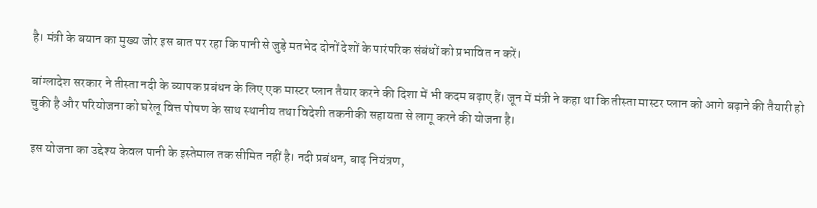है। मंत्री के बयान का मुख्य जोर इस बात पर रहा कि पानी से जुड़े मतभेद दोनों देशों के पारंपरिक संबंधों को प्रभावित न करें।

बांग्लादेश सरकार ने तीस्ता नदी के व्यापक प्रबंधन के लिए एक मास्टर प्लान तैयार करने की दिशा में भी कदम बढ़ाए हैं। जून में मंत्री ने कहा था कि तीस्ता मास्टर प्लान को आगे बढ़ाने की तैयारी हो चुकी है और परियोजना को घरेलू वित्त पोषण के साथ स्थानीय तथा विदेशी तकनीकी सहायता से लागू करने की योजना है।

इस योजना का उद्देश्य केवल पानी के इस्तेमाल तक सीमित नहीं है। नदी प्रबंधन, बाढ़ नियंत्रण,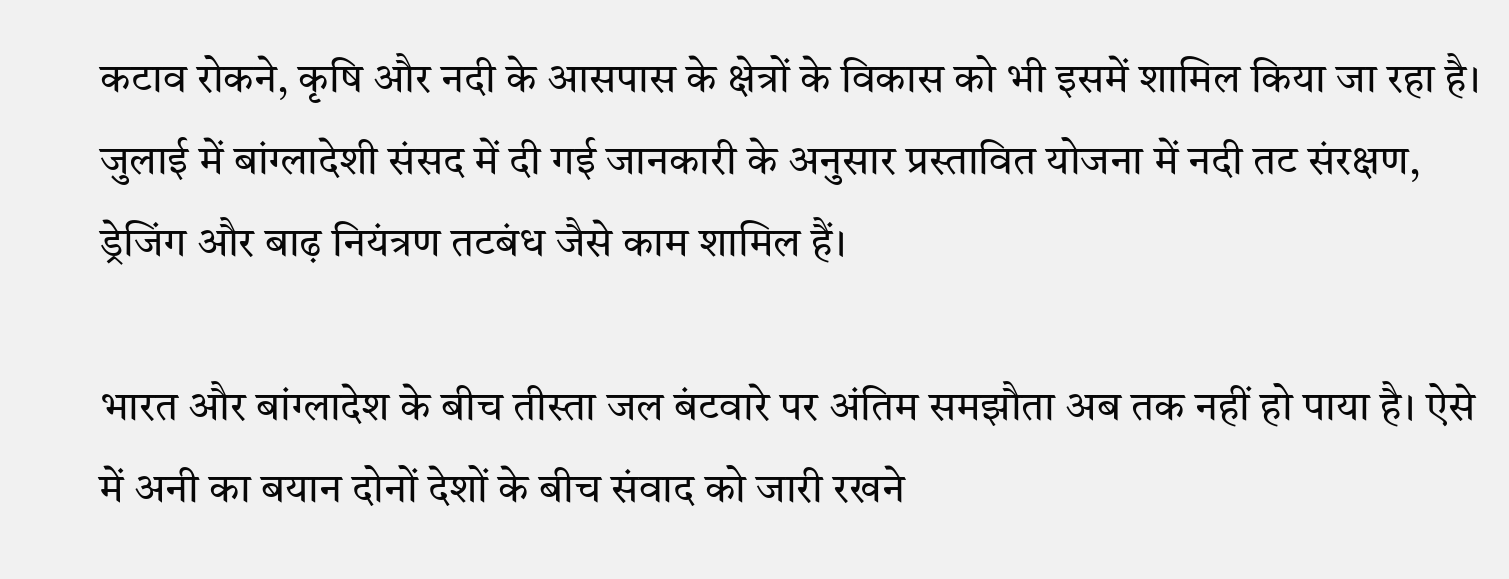कटाव रोकने, कृषि और नदी के आसपास के क्षेत्रों के विकास को भी इसमें शामिल किया जा रहा है। जुलाई में बांग्लादेशी संसद में दी गई जानकारी के अनुसार प्रस्तावित योजना में नदी तट संरक्षण, ड्रेजिंग और बाढ़ नियंत्रण तटबंध जैसे काम शामिल हैं।

भारत और बांग्लादेश के बीच तीस्ता जल बंटवारे पर अंतिम समझौता अब तक नहीं हो पाया है। ऐसे में अनी का बयान दोनों देशों के बीच संवाद को जारी रखने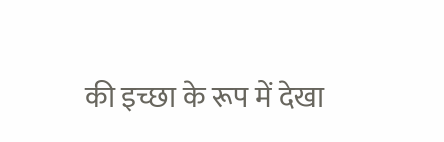की इच्छा के रूप में देखा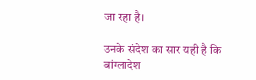जा रहा है।

उनके संदेश का सार यही है कि बांग्लादेश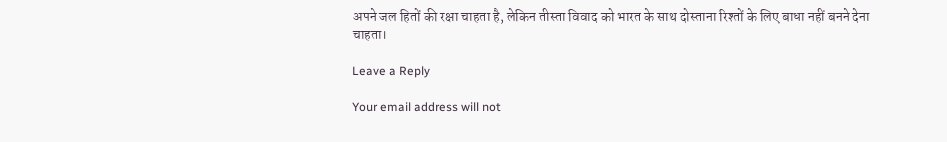अपने जल हितों की रक्षा चाहता है, लेकिन तीस्ता विवाद को भारत के साथ दोस्ताना रिश्तों के लिए बाधा नहीं बनने देना चाहता।

Leave a Reply

Your email address will not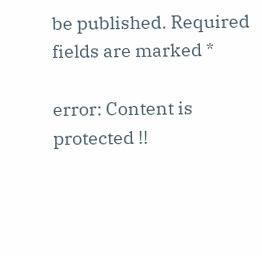be published. Required fields are marked *

error: Content is protected !!